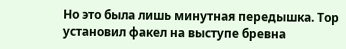Но это была лишь минутная передышка. Тор установил факел на выступе бревна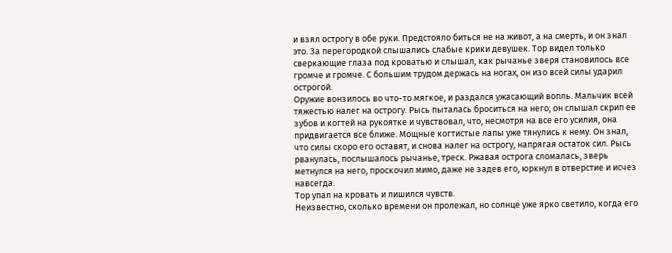и взял острогу в обе руки. Предстояло биться не на живот, а на смерть, и он знал это. За перегородкой слышались слабые крики девушек. Тор видел только сверкающие глаза под кроватью и слышал, как рычанье зверя становилось все громче и громче. С большим трудом держась на ногах, он изо всей силы ударил острогой.
Оружие вонзилось во что-то мягкое, и раздался ужасающий вопль. Мальчик всей тяжестью налег на острогу. Рысь пыталась броситься на него, он слышал скрип ее зубов и когтей на рукоятке и чувствовал, что, несмотря на все его усилия, она придвигается все ближе. Мощные когтистые лапы уже тянулись к нему. Он знал, что силы скоро его оставят, и снова налег на острогу, напрягая остаток сил. Рысь рванулась, послышалось рычанье, треск. Ржавая острога сломалась, зверь метнулся на него, проскочил мимо, даже не задев его, юркнул в отверстие и исчез навсегда.
Тор упал на кровать и лишился чувств.
Неизвестно, сколько времени он пролежал, но солнце уже ярко светило, когда его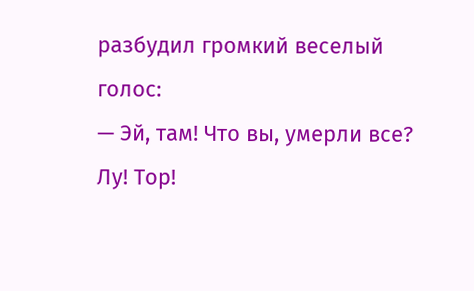разбудил громкий веселый голос:
— Эй, там! Что вы, умерли все? Лу! Тор!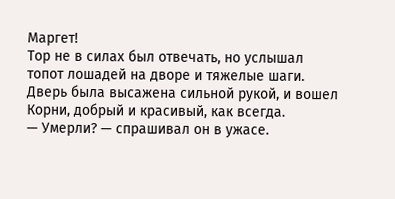Маргет!
Тор не в силах был отвечать, но услышал топот лошадей на дворе и тяжелые шаги.
Дверь была высажена сильной рукой, и вошел Корни, добрый и красивый, как всегда.
— Умерли? — спрашивал он в ужасе.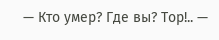— Кто умер? Где вы? Тор!.. —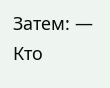Затем: — Кто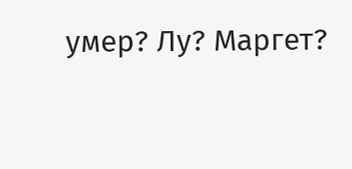умер? Лу? Маргет?